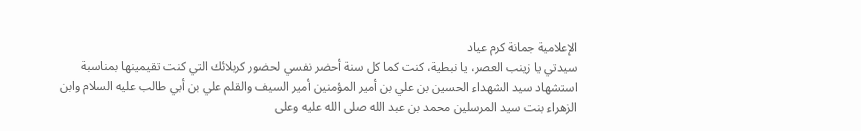الإعلامية جمانة كرم عياد
سيدتي يا زينب العصر، يا نبطية، كنت كما كل سنة أحضر نفسي لحضور كربلائك التي كنت تقيمينها بمناسبة استشهاد سيد الشهداء الحسين بن علي بن أمير المؤمنين أمير السيف والقلم علي بن أبي طالب عليه السلام وابن الزهراء بنت سيد المرسلين محمد بن عبد الله صلى الله عليه وعلى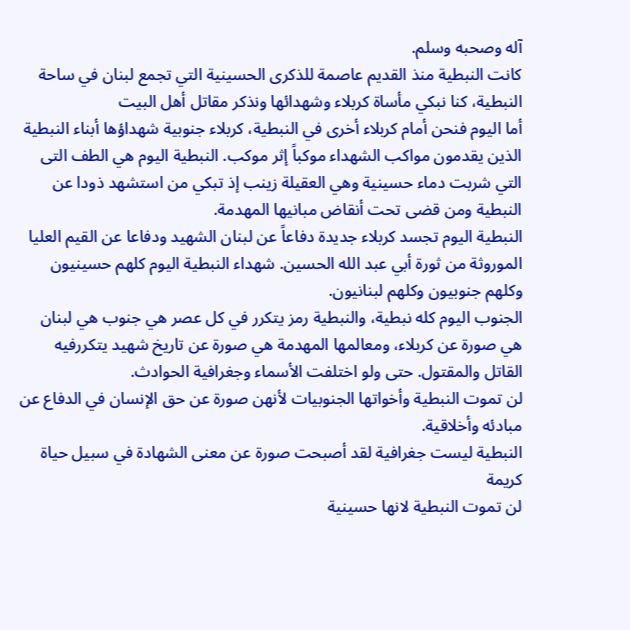آله وصحبه وسلم.
كانت النبطية منذ القديم عاصمة للذكرى الحسينية التي تجمع لبنان في ساحة النبطية، كنا نبكي مأساة كربلاء وشهدائها ونذكر مقاتل أهل البيت
أما اليوم فنحن أمام كربلاء أخرى في النبطية، كربلاء جنوبية شهداؤها أبناء النبطية الذين يقدمون مواكب الشهداء موكباً إثر موكب. النبطية اليوم هي الطف التى التي شربت دماء حسينية وهي العقيلة زينب إذ تبكي من استشهد ذودا عن النبطية ومن قضى تحت أنقاض مبانيها المهدمة.
النبطية اليوم تجسد كربلاء جديدة دفاعاً عن لبنان الشهيد ودفاعا عن القيم العليا الموروثة من ثورة أبي عبد الله الحسين. شهداء النبطية اليوم كلهم حسينيون وكلهم جنوبيون وكلهم لبنانيون.
الجنوب اليوم كله نبطية، والنبطية رمز يتكرر في كل عصر هي جنوب هي لبنان هي صورة عن كربلاء، ومعالمها المهدمة هي صورة عن تاريخ شهيد يتكررفيه القاتل والمقتول. حتى ولو اختلفت الأسماء وجغرافية الحوادث.
لن تموت النبطية وأخواتها الجنوبيات لأنهن صورة عن حق الإنسان في الدفاع عن مبادئه وأخلاقية.
النبطية ليست جغرافية لقد أصبحت صورة عن معنى الشهادة في سبيل حياة كريمة
لن تموت النبطية لانها حسينية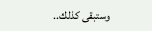وستبقى كذلك..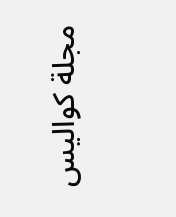مجلة كواليس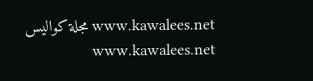www.kawalees.net مجلة كواليس www.kawalees.net